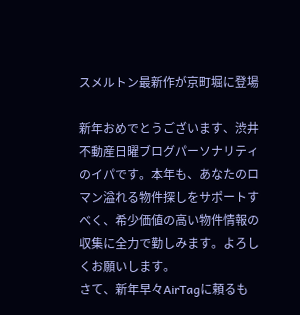スメルトン最新作が京町堀に登場

新年おめでとうございます、渋井不動産日曜ブログパーソナリティのイパです。本年も、あなたのロマン溢れる物件探しをサポートすべく、希少価値の高い物件情報の収集に全力で勤しみます。よろしくお願いします。
さて、新年早々AirTagに頼るも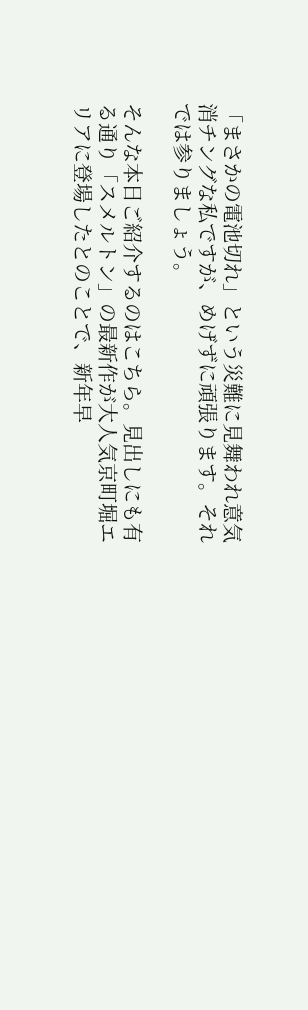「まさかの電池切れ」という災難に見舞われ意気消チングな私ですが、めげずに頑張ります。それでは参りましょう。

そんな本日ご紹介するのはこちら。見出しにも有る通り「スメルトン」の最新作が大人気京町堀エリアに登場したとのことで、新年早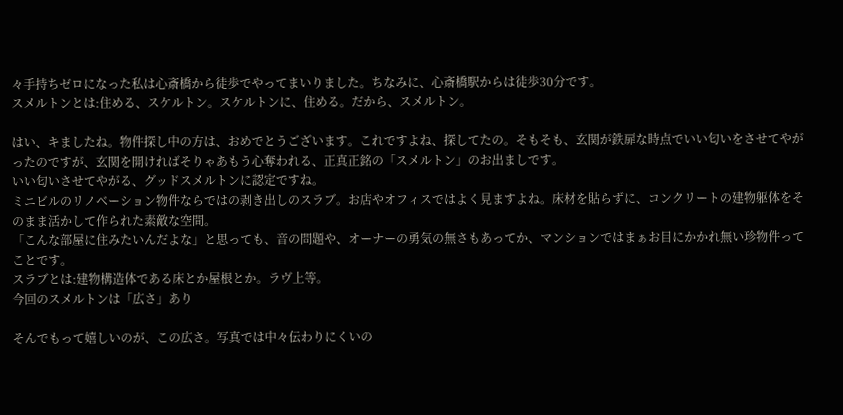々手持ちゼロになった私は心斎橋から徒歩でやってまいりました。ちなみに、心斎橋駅からは徒歩30分です。
スメルトンとは:住める、スケルトン。スケルトンに、住める。だから、スメルトン。

はい、キましたね。物件探し中の方は、おめでとうございます。これですよね、探してたの。そもそも、玄関が鉄扉な時点でいい匂いをさせてやがったのですが、玄関を開ければそりゃあもう心奪われる、正真正銘の「スメルトン」のお出ましです。
いい匂いさせてやがる、グッドスメルトンに認定ですね。
ミニビルのリノベーション物件ならではの剥き出しのスラブ。お店やオフィスではよく見ますよね。床材を貼らずに、コンクリートの建物躯体をそのまま活かして作られた素敵な空間。
「こんな部屋に住みたいんだよな」と思っても、音の問題や、オーナーの勇気の無さもあってか、マンションではまぁお目にかかれ無い珍物件ってことです。
スラブとは:建物構造体である床とか屋根とか。ラヴ上等。
今回のスメルトンは「広さ」あり

そんでもって嬉しいのが、この広さ。写真では中々伝わりにくいの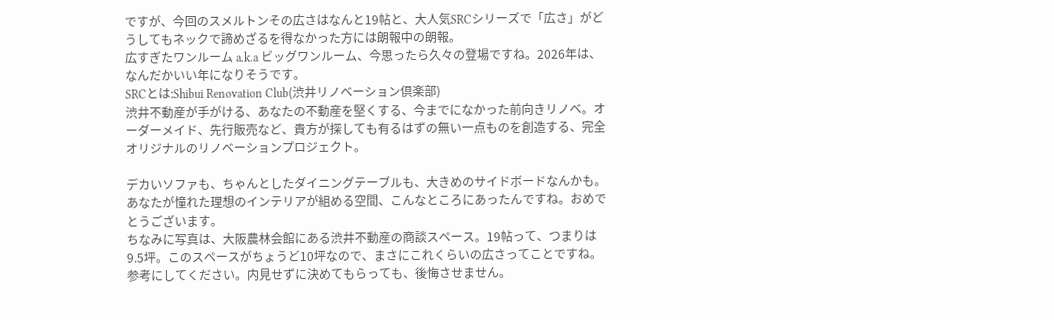ですが、今回のスメルトンその広さはなんと19帖と、大人気SRCシリーズで「広さ」がどうしてもネックで諦めざるを得なかった方には朗報中の朗報。
広すぎたワンルーム a.k.a ビッグワンルーム、今思ったら久々の登場ですね。2026年は、なんだかいい年になりそうです。
SRCとは:Shibui Renovation Club(渋井リノベーション倶楽部)
渋井不動産が手がける、あなたの不動産を堅くする、今までになかった前向きリノベ。オーダーメイド、先行販売など、貴方が探しても有るはずの無い一点ものを創造する、完全オリジナルのリノベーションプロジェクト。

デカいソファも、ちゃんとしたダイニングテーブルも、大きめのサイドボードなんかも。あなたが憧れた理想のインテリアが組める空間、こんなところにあったんですね。おめでとうございます。
ちなみに写真は、大阪農林会館にある渋井不動産の商談スペース。19帖って、つまりは9.5坪。このスペースがちょうど10坪なので、まさにこれくらいの広さってことですね。参考にしてください。内見せずに決めてもらっても、後悔させません。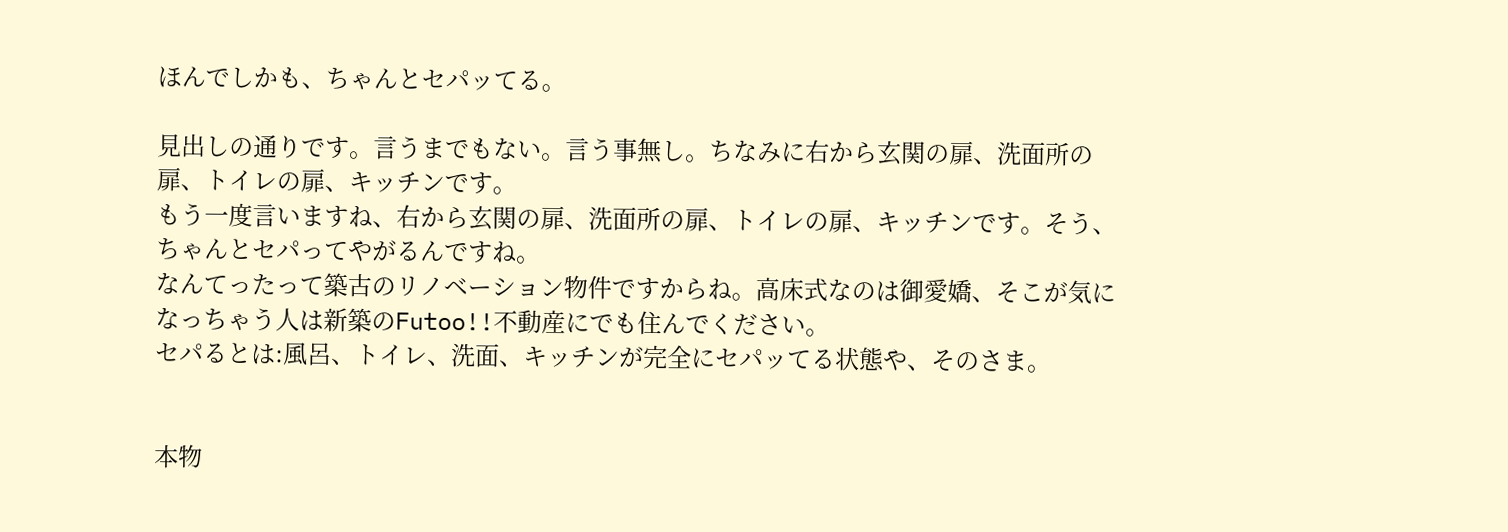ほんでしかも、ちゃんとセパッてる。

見出しの通りです。言うまでもない。言う事無し。ちなみに右から玄関の扉、洗面所の扉、トイレの扉、キッチンです。
もう一度言いますね、右から玄関の扉、洗面所の扉、トイレの扉、キッチンです。そう、ちゃんとセパってやがるんですね。
なんてったって築古のリノベーション物件ですからね。高床式なのは御愛嬌、そこが気になっちゃう人は新築のFutoo!!不動産にでも住んでください。
セパるとは:風呂、トイレ、洗面、キッチンが完全にセパッてる状態や、そのさま。


本物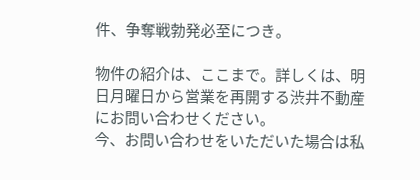件、争奪戦勃発必至につき。

物件の紹介は、ここまで。詳しくは、明日月曜日から営業を再開する渋井不動産にお問い合わせください。
今、お問い合わせをいただいた場合は私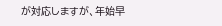が対応しますが、年始早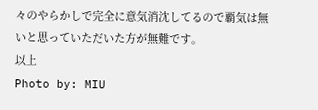々のやらかしで完全に意気消沈してるので覇気は無いと思っていただいた方が無難です。
以上
Photo by: MIU